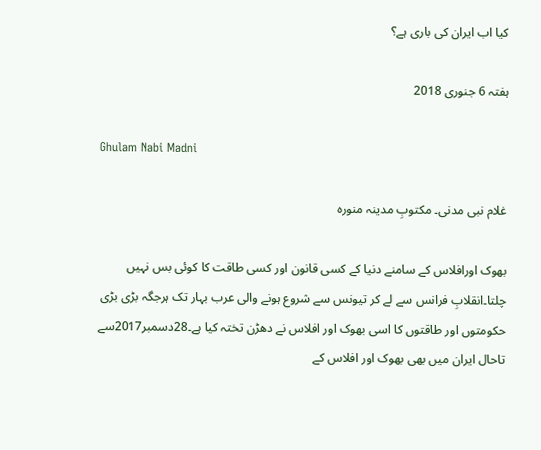کیا اب ایران کی باری ہے؟

ہفتہ 6 جنوری 2018

Ghulam Nabi Madni

غلام نبی مدنی۔ مکتوبِ مدینہ منورہ

بھوک اورافلاس کے سامنے دنیا کے کسی قانون اور کسی طاقت کا کوئی بس نہیں چلتا۔انقلابِ فرانس سے لے کر تیونس سے شروع ہونے والی عرب بہار تک ہرجگہ بڑی بڑی حکومتوں اور طاقتوں کا اسی بھوک اور افلاس نے دھڑن تختہ کیا ہے۔28دسمبر2017سے تاحال ایران میں بھی بھوک اور افلاس کے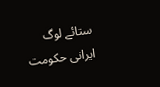ستائے لوگ ایرانی حکومت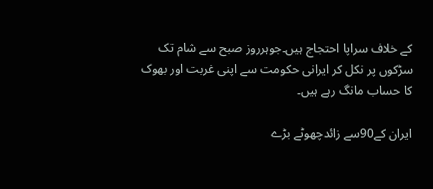کے خلاف سراپا احتجاج ہیں۔جوہرروز صبح سے شام تک سڑکوں پر نکل کر ایرانی حکومت سے اپنی غربت اور بھوک کا حساب مانگ رہے ہیں۔

ایران کے90سے زائدچھوٹے بڑے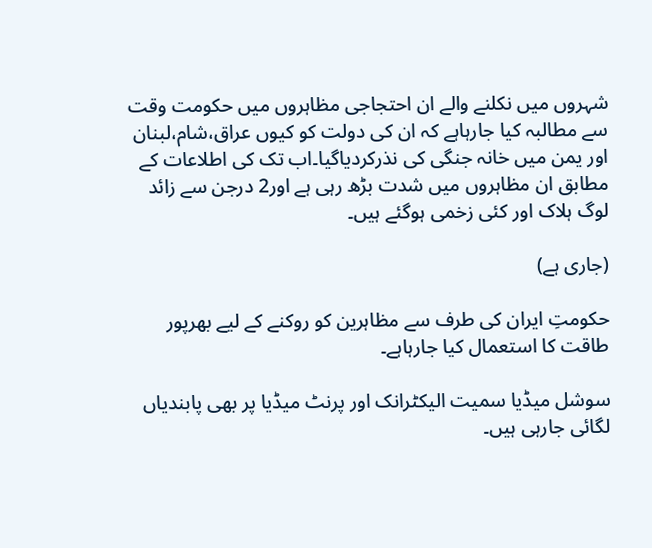شہروں میں نکلنے والے ان احتجاجی مظاہروں میں حکومت وقت سے مطالبہ کیا جارہاہے کہ ان کی دولت کو کیوں عراق،شام،لبنان اور یمن میں خانہ جنگی کی نذرکردیاگیا۔اب تک کی اطلاعات کے مطابق ان مظاہروں میں شدت بڑھ رہی ہے اور2 درجن سے زائد لوگ ہلاک اور کئی زخمی ہوگئے ہیں۔

(جاری ہے)

حکومتِ ایران کی طرف سے مظاہرین کو روکنے کے لیے بھرپور طاقت کا استعمال کیا جارہاہے۔

سوشل میڈیا سمیت الیکٹرانک اور پرنٹ میڈیا پر بھی پابندیاں لگائی جارہی ہیں۔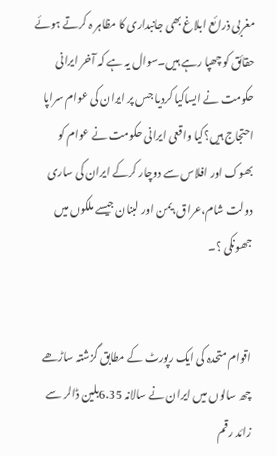مغربی ذرائع ابلاغ بھی جانبداری کا مظاہر ہ کرتے ہوئے حقائق کو چھپا رہے ہیں۔سوال یہ ہے کہ آخر ایرانی حکومت نے ایساکیا کردیا جس پر ایران کی عوام سراپا احتجاج ہیں؟کیا واقعی ایرانی حکومت نے عوام کو بھوک اور افلاس سے دوچار کرکے ایران کی ساری دولت شام،عراق،یمن اور لبنان جیسے ملکوں میں جھونکی ؟۔


اقوام متحدہ کی ایک رپورٹ کے مطابق گزشتہ ساڑھے چھ سالوں میں ایران نے سالانہ 6.35بلین ڈالر سے زائد رقم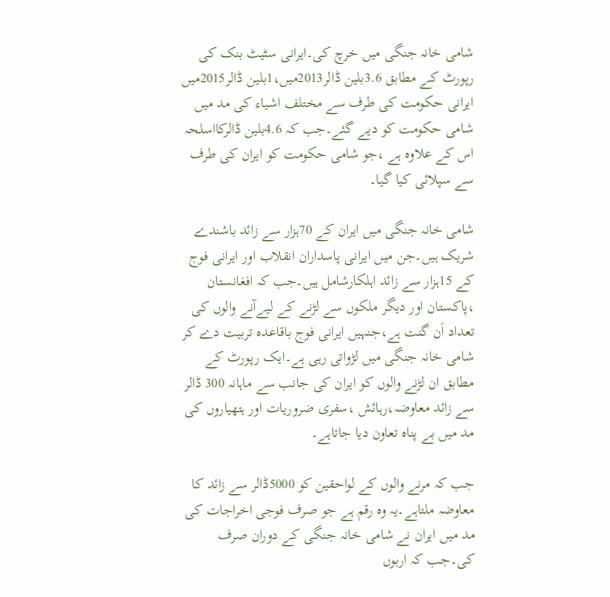شامی خانہ جنگی میں خرچ کی۔ایرانی سٹیٹ بنک کی رپورٹ کے مطابق 3.6بلین ڈالر2013میں،1بلین ڈالر2015میں ایرانی حکومت کی طرف سے مختلف اشیاء کی مد میں شامی حکومت کو دیے گئے۔جب کہ 4.6بلین ڈالرکااسلحہ اس کے علاوہ ہے ،جو شامی حکومت کو ایران کی طرف سے سپلائی کیا گیا۔

شامی خانہ جنگی میں ایران کے 70ہزار سے زائد باشندے شریک ہیں۔جن میں ایرانی پاسداران انقلاب اور ایرانی فوج کے 15ہزار سے زائد اہلکارشامل ہیں۔جب کہ افغانستان ،پاکستان اور دیگر ملکوں سے لڑنے کے لیےآنے والوں کی تعداد اَن گنت ہے،جنہیں ایرانی فوج باقاعدہ تربیت دے کر شامی خانہ جنگی میں لڑواتی رہی ہے۔ایک رپورٹ کے مطابق ان لڑنے والوں کو ایران کی جانب سے ماہانہ 300 ڈالر سے زائد معاوضہ،رہائش ،سفری ضروریات اور ہتھیاروں کی مد میں بے پناہ تعاون دیا جاتاہے۔

جب کہ مرنے والوں کے لواحقین کو 5000ڈالر سے زائد کا معاوضہ ملتاہے۔یہ وہ رقم ہے جو صرف فوجی اخراجات کی مد میں ایران نے شامی خانہ جنگی کے دوران صرف کی۔جب کہ اربوں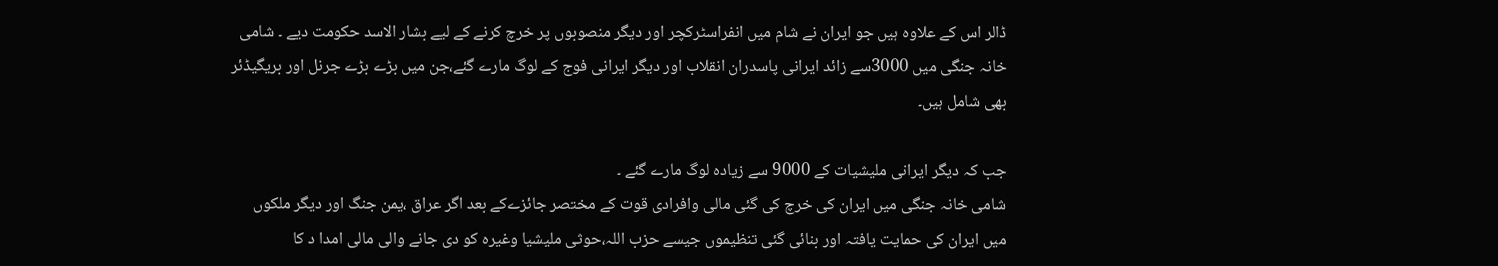ڈالر اس کے علاوہ ہیں جو ایران نے شام میں انفراسٹرکچر اور دیگر منصوبوں پر خرچ کرنے کے لیے بشار الاسد حکومت دیے ۔ شامی خانہ جنگی میں 3000سے زائد ایرانی پاسدران انقلاب اور دیگر ایرانی فوج کے لوگ مارے گئے،جن میں بڑے بڑے جرنل اور بریگیڈئر بھی شامل ہیں۔

جب کہ دیگر ایرانی ملیشیات کے 9000 سے زیادہ لوگ مارے گئے ۔
شامی خانہ جنگی میں ایران کی خرچ کی گئی مالی وافرادی قوت کے مختصر جائزےکے بعد اگر عراق ،یمن جنگ اور دیگر ملکوں میں ایران کی حمایت یافتہ اور بنائی گئی تنظیموں جیسے حزب اللہ،حوثی ملیشیا وغیرہ کو دی جانے والی مالی امدا د کا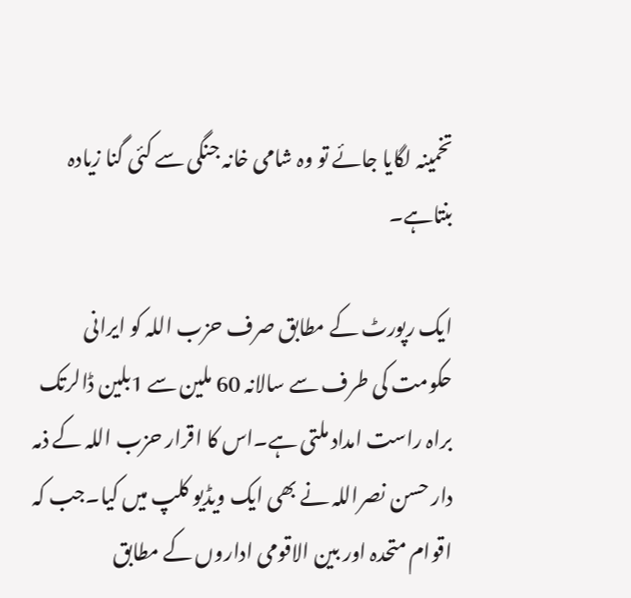تخمینہ لگایا جائے تو وہ شامی خانہ جنگی سے کئی گنا زیادہ بنتاہے۔

ایک رپورٹ کے مطابق صرف حزب اللہ کو ایرانی حکومت کی طرف سے سالانہ 60 ملین سے 1بلین ڈالرتک براہ راست امداد ملتی ہے۔اس کا اقرار حزب اللہ کے ذمہ دار حسن نصراللہ نے بھی ایک ویڈیو کلپ میں کیا۔جب کہ اقوام متحدہ اور بین الاقومی اداروں کے مطابق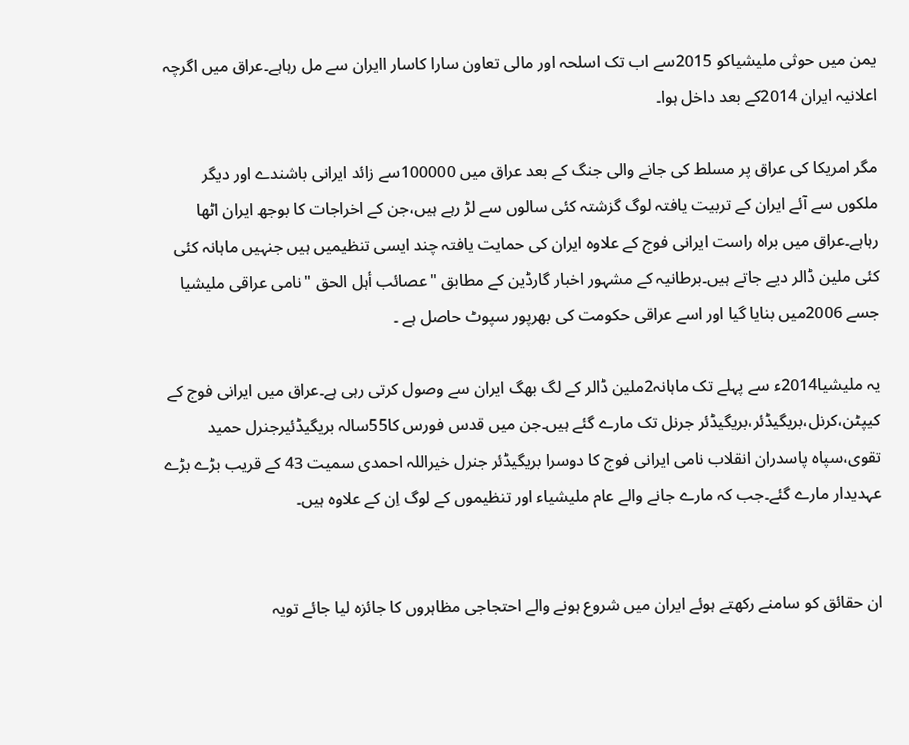یمن میں حوثی ملیشیاکو 2015سے اب تک اسلحہ اور مالی تعاون سارا کاسار اایران سے مل رہاہے۔عراق میں اگرچہ اعلانیہ ایران 2014کے بعد داخل ہوا۔

مگر امریکا کی عراق پر مسلط کی جانے والی جنگ کے بعد عراق میں 100000سے زائد ایرانی باشندے اور دیگر ملکوں سے آئے ایران کے تربیت یافتہ لوگ گزشتہ کئی سالوں سے لڑ رہے ہیں،جن کے اخراجات کا بوجھ ایران اٹھا رہاہے۔عراق میں براہ راست ایرانی فوج کے علاوہ ایران کی حمایت یافتہ چند ایسی تنظیمیں ہیں جنہیں ماہانہ کئی کئی ملین ڈالر دیے جاتے ہیں۔برطانیہ کے مشہور اخبار گارڈین کے مطابق "عصائب أہل الحق "نامی عراقی ملیشیا جسے 2006میں بنایا گیا اور اسے عراقی حکومت کی بھرپور سپوٹ حاصل ہے ۔

یہ ملیشیا2014ء سے پہلے تک ماہانہ2ملین ڈالر کے لگ بھگ ایران سے وصول کرتی رہی ہے۔عراق میں ایرانی فوج کے کیپٹن،کرنل،بریگیڈئر،بریگیڈئر جرنل تک مارے گئے ہیں۔جن میں قدس فورس کا55سالہ بریگیڈئیرجنرل حمید تقوی،سپاہ پاسدران انقلاب نامی ایرانی فوج کا دوسرا بریگیڈئر جنرل خیراللہ احمدی سمیت 43 کے قریب بڑے بڑے عہدیدار مارے گئے۔جب کہ مارے جانے والے عام ملیشیاء اور تنظیموں کے لوگ اِن کے علاوہ ہیں۔


ان حقائق کو سامنے رکھتے ہوئے ایران میں شروع ہونے والے احتجاجی مظاہروں کا جائزہ لیا جائے تویہ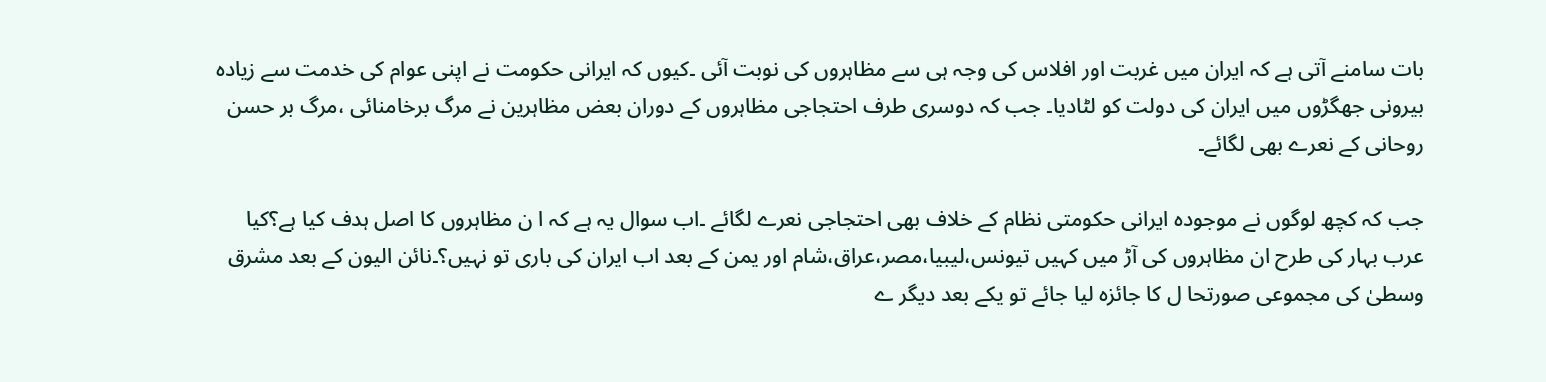بات سامنے آتی ہے کہ ایران میں غربت اور افلاس کی وجہ ہی سے مظاہروں کی نوبت آئی ۔کیوں کہ ایرانی حکومت نے اپنی عوام کی خدمت سے زیادہ بیرونی جھگڑوں میں ایران کی دولت کو لٹادیا۔ جب کہ دوسری طرف احتجاجی مظاہروں کے دوران بعض مظاہرین نے مرگ برخامنائی ،مرگ بر حسن روحانی کے نعرے بھی لگائے۔

جب کہ کچھ لوگوں نے موجودہ ایرانی حکومتی نظام کے خلاف بھی احتجاجی نعرے لگائے ۔اب سوال یہ ہے کہ ا ن مظاہروں کا اصل ہدف کیا ہے؟کیا عرب بہار کی طرح ان مظاہروں کی آڑ میں کہیں تیونس،لیبیا،مصر،عراق،شام اور یمن کے بعد اب ایران کی باری تو نہیں؟۔نائن الیون کے بعد مشرق وسطیٰ کی مجموعی صورتحا ل کا جائزہ لیا جائے تو یکے بعد دیگر ے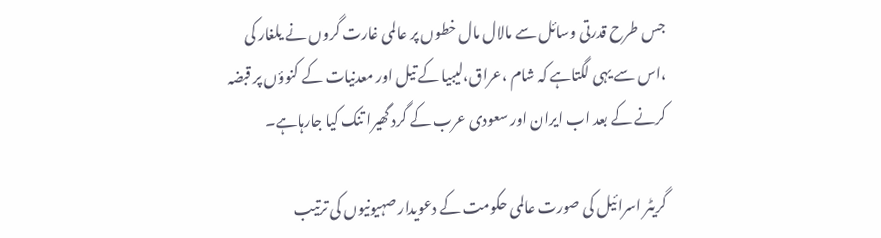جس طرح قدرتی وسائل سے مالال مال خطوں پر عالمی غارت گروں نے یلغار کی ،اس سے یہی لگتاہے کہ شام ،عراق،لیبیا کے تیل اور معدنیات کے کنوؤں پر قبضہ کرنے کے بعد اب ایران اور سعودی عرب کے گرد گھیرا تنک کیا جارہاہے۔

گریٹر اسرائیل کی صورت عالمی حکومت کے دعویدار صہیونیوں کی ترتیب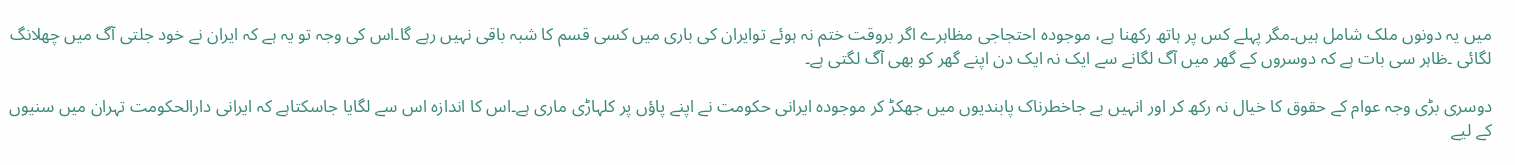میں یہ دونوں ملک شامل ہیں۔مگر پہلے کس پر ہاتھ رکھنا ہے، موجودہ احتجاجی مظاہرے اگر بروقت ختم نہ ہوئے توایران کی باری میں کسی قسم کا شبہ باقی نہیں رہے گا۔اس کی وجہ تو یہ ہے کہ ایران نے خود جلتی آگ میں چھلانگ لگائی ۔ظاہر سی بات ہے کہ دوسروں کے گھر میں آگ لگانے سے ایک نہ ایک دن اپنے گھر کو بھی آگ لگتی ہے۔

دوسری بڑی وجہ عوام کے حقوق کا خیال نہ رکھ کر اور انہیں بے جاخطرناک پابندیوں میں جھکڑ کر موجودہ ایرانی حکومت نے اپنے پاؤں پر کلہاڑی ماری ہے۔اس کا اندازہ اس سے لگایا جاسکتاہے کہ ایرانی دارالحکومت تہران میں سنیوں کے لیے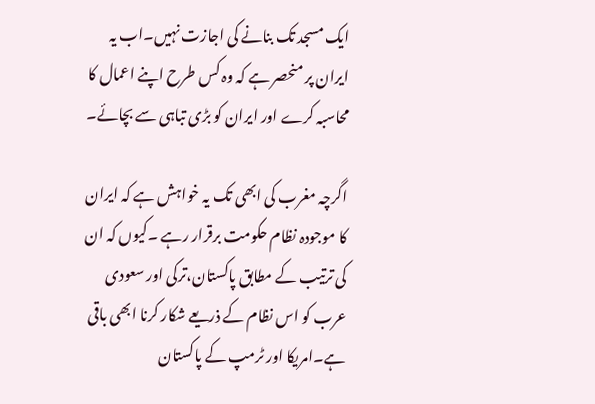ایک مسجد تک بنانے کی اجازت نہیں۔اب یہ ایران پر منحصر ہے کہ وہ کس طرح اپنے اعمال کا محاسبہ کرے اور ایران کو بڑی تباہی سے بچائے۔

اگرچہ مغرب کی ابھی تک یہ خواہش ہے کہ ایران کا موجودہ نظام حکومت برقرار رہے ۔کیوں کہ ان کی ترتیب کے مطابق پاکستان،ترکی اور سعودی عرب کو اس نظام کے ذریعے شکار کرنا ابھی باقی ہے۔امریکا اور ٹرمپ کے پاکستان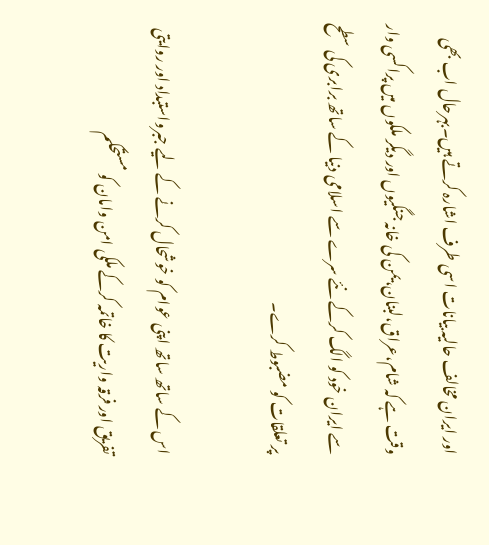اور ایران مخالف حالیہ بیانات اسی طرف اشارہ کرتے ہیں۔بہرحال اب بھی وقت ہے کہ شام،عراق،لبنان،یمن کی خانہ جنگیوں اور دیگر ملکوں میں پراکسی وار سے ایران خود کو الگ کرکے نئے سرے سے اسلامی دنیا کے ساتھ برابری کی سطح پر تعلقات کو مضبوط کرے۔

اس کے ساتھ ساتھ اپنی عوام کو خوشحال کرنے کے لیے جبرواستبداد اور روایتی تفریق اور فرقہ واریت کا خاتمہ کرکے ملکی امن وامان کو مستحکم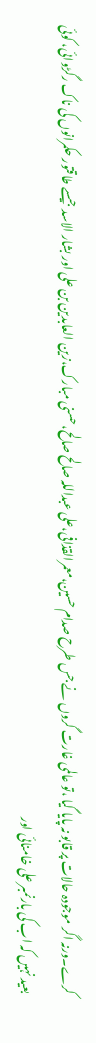کرے۔ورنہ اگر موجودہ حالات پر قابو نہ پایا گیا ،تو عالمی غارت گروں نے جس طرح صدام حسین،معمرالقذافی،علی عبداللہ صالح صالح،حسنی مبارک،زین العابدین بن علی اور بشار الاسد جیسے طاقتور حکمرانوں کی ناک رگڑوائی، کوئی بعید نہیں کہ اب کی بارنمبر علی خامنائی اور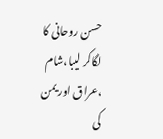حسن روحانی کا لگاکر لیبا،شام ،عراق اور یمن کی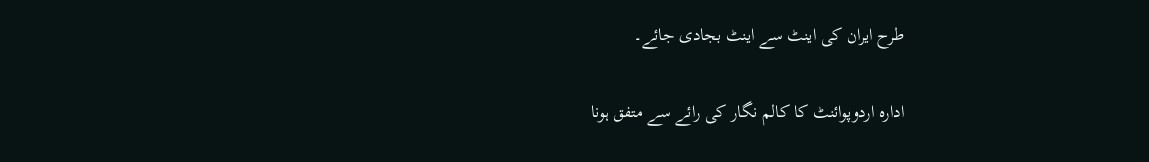طرح ایران کی اینٹ سے اینٹ بجادی جائے۔

ادارہ اردوپوائنٹ کا کالم نگار کی رائے سے متفق ہونا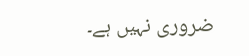ضروری نہیں ہے۔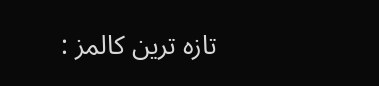تازہ ترین کالمز :